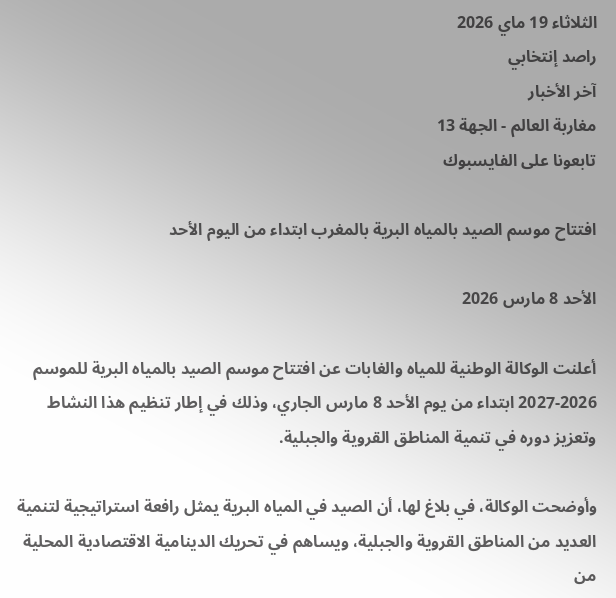الثلاثاء 19 ماي 2026
راصد إنتخابي
آخر الأخبار
مغاربة العالم - الجهة 13
تابعونا على الفايسبوك

افتتاح موسم الصيد بالمياه البرية بالمغرب ابتداء من اليوم الأحد

الأحد 8 مارس 2026

أعلنت الوكالة الوطنية للمياه والغابات عن افتتاح موسم الصيد بالمياه البرية للموسم 2026-2027 ابتداء من يوم الأحد 8 مارس الجاري، وذلك في إطار تنظيم هذا النشاط وتعزيز دوره في تنمية المناطق القروية والجبلية.

وأوضحت الوكالة، في بلاغ لها، أن الصيد في المياه البرية يمثل رافعة استراتيجية لتنمية العديد من المناطق القروية والجبلية، ويساهم في تحريك الدينامية الاقتصادية المحلية من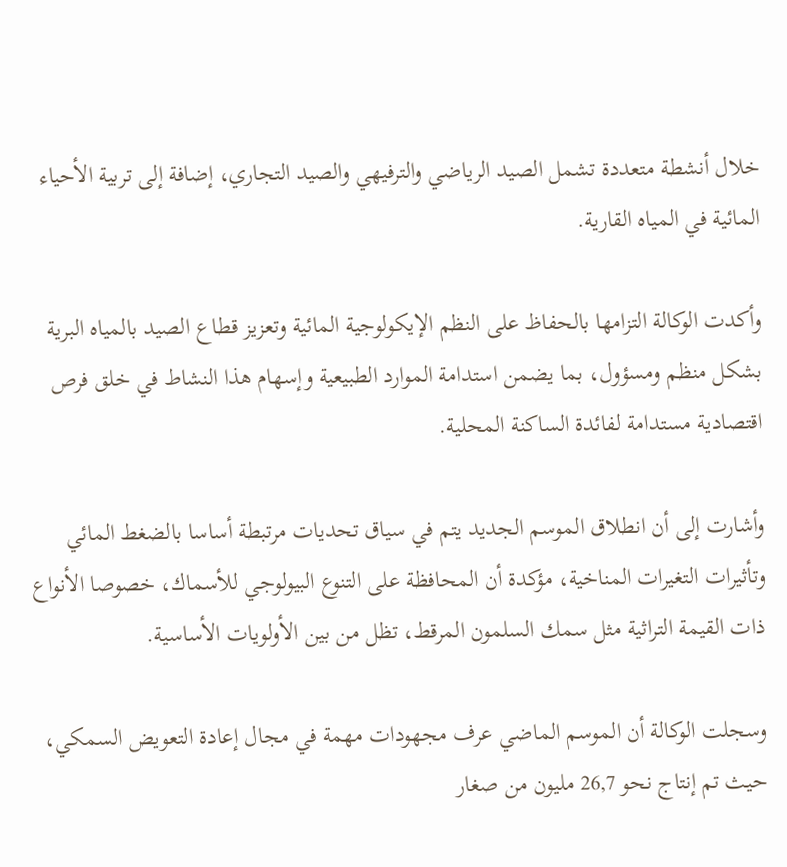خلال أنشطة متعددة تشمل الصيد الرياضي والترفيهي والصيد التجاري، إضافة إلى تربية الأحياء المائية في المياه القارية.

وأكدت الوكالة التزامها بالحفاظ على النظم الإيكولوجية المائية وتعزيز قطاع الصيد بالمياه البرية بشكل منظم ومسؤول، بما يضمن استدامة الموارد الطبيعية وإسهام هذا النشاط في خلق فرص اقتصادية مستدامة لفائدة الساكنة المحلية.

وأشارت إلى أن انطلاق الموسم الجديد يتم في سياق تحديات مرتبطة أساسا بالضغط المائي وتأثيرات التغيرات المناخية، مؤكدة أن المحافظة على التنوع البيولوجي للأسماك، خصوصا الأنواع ذات القيمة التراثية مثل سمك السلمون المرقط، تظل من بين الأولويات الأساسية.

وسجلت الوكالة أن الموسم الماضي عرف مجهودات مهمة في مجال إعادة التعويض السمكي، حيث تم إنتاج نحو 26,7 مليون من صغار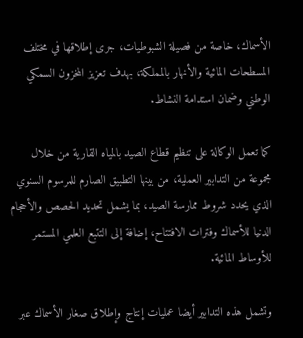الأسماك، خاصة من فصيلة الشبوطيات، جرى إطلاقها في مختلف المسطحات المائية والأنهار بالمملكة، بهدف تعزيز المخزون السمكي الوطني وضمان استدامة النشاط.

كما تعمل الوكالة على تنظيم قطاع الصيد بالمياه القارية من خلال مجموعة من التدابير العملية، من بينها التطبيق الصارم للمرسوم السنوي الذي يحدد شروط ممارسة الصيد، بما يشمل تحديد الحصص والأحجام الدنيا للأسماك وفترات الافتتاح، إضافة إلى التتبع العلمي المستمر للأوساط المائية.

وتشمل هذه التدابير أيضا عمليات إنتاج وإطلاق صغار الأسماك عبر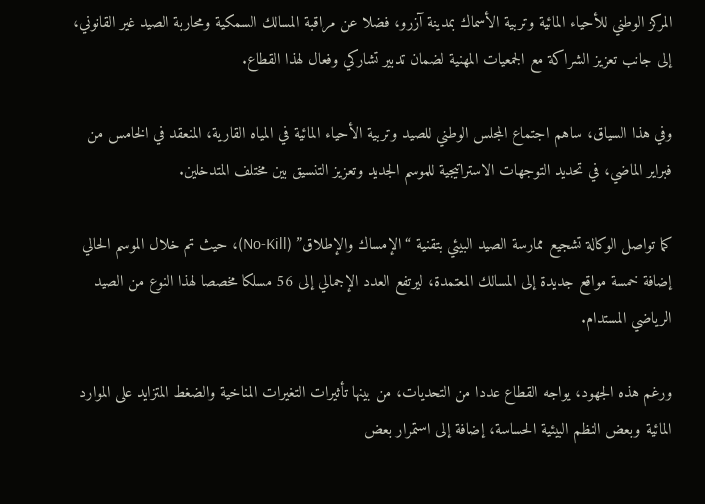المركز الوطني للأحياء المائية وتربية الأسماك بمدينة آزرو، فضلا عن مراقبة المسالك السمكية ومحاربة الصيد غير القانوني، إلى جانب تعزيز الشراكة مع الجمعيات المهنية لضمان تدبير تشاركي وفعال لهذا القطاع.

وفي هذا السياق، ساهم اجتماع المجلس الوطني للصيد وتربية الأحياء المائية في المياه القارية، المنعقد في الخامس من فبراير الماضي، في تحديد التوجهات الاستراتيجية للموسم الجديد وتعزيز التنسيق بين مختلف المتدخلين.

كما تواصل الوكالة تشجيع ممارسة الصيد البيئي بتقنية “الإمساك والإطلاق” (No-Kill)، حيث تم خلال الموسم الحالي إضافة خمسة مواقع جديدة إلى المسالك المعتمدة، ليرتفع العدد الإجمالي إلى 56 مسلكا مخصصا لهذا النوع من الصيد الرياضي المستدام.

ورغم هذه الجهود، يواجه القطاع عددا من التحديات، من بينها تأثيرات التغيرات المناخية والضغط المتزايد على الموارد المائية وبعض النظم البيئية الحساسة، إضافة إلى استمرار بعض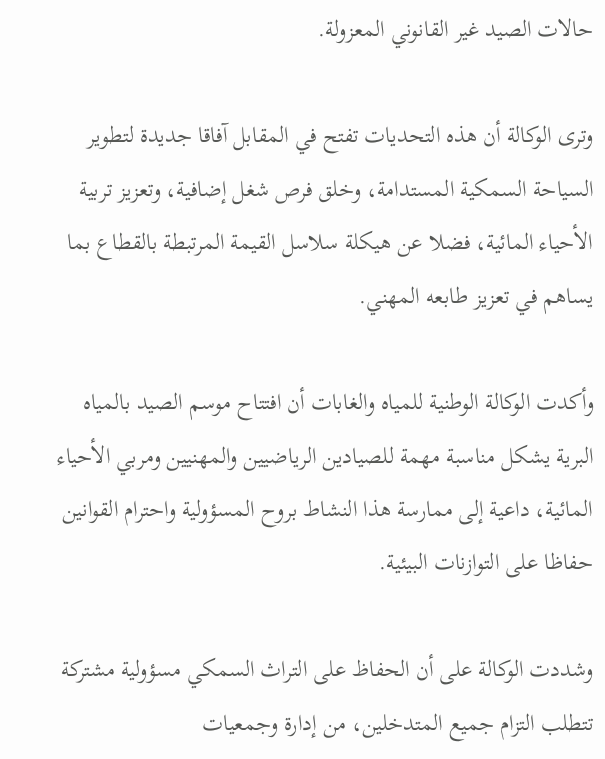حالات الصيد غير القانوني المعزولة.

وترى الوكالة أن هذه التحديات تفتح في المقابل آفاقا جديدة لتطوير السياحة السمكية المستدامة، وخلق فرص شغل إضافية، وتعزيز تربية الأحياء المائية، فضلا عن هيكلة سلاسل القيمة المرتبطة بالقطاع بما يساهم في تعزيز طابعه المهني.

وأكدت الوكالة الوطنية للمياه والغابات أن افتتاح موسم الصيد بالمياه البرية يشكل مناسبة مهمة للصيادين الرياضيين والمهنيين ومربي الأحياء المائية، داعية إلى ممارسة هذا النشاط بروح المسؤولية واحترام القوانين حفاظا على التوازنات البيئية.

وشددت الوكالة على أن الحفاظ على التراث السمكي مسؤولية مشتركة تتطلب التزام جميع المتدخلين، من إدارة وجمعيات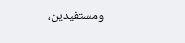ومستفيدين،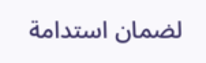لضمان استدامة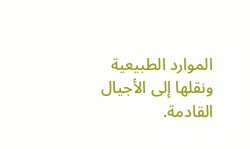الموارد الطبيعية ونقلها إلى الأجيال القادمة.